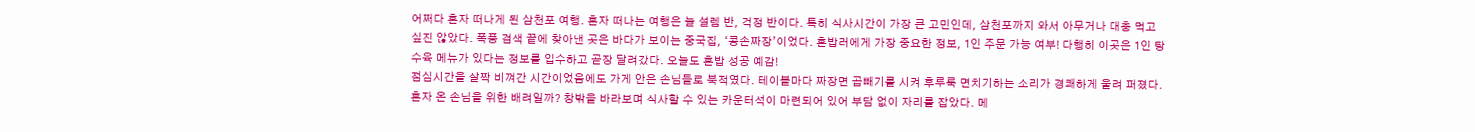어쩌다 혼자 떠나게 된 삼천포 여행. 혼자 떠나는 여행은 늘 설렘 반, 걱정 반이다. 특히 식사시간이 가장 큰 고민인데, 삼천포까지 와서 아무거나 대충 먹고 싶진 않았다. 폭풍 검색 끝에 찾아낸 곳은 바다가 보이는 중국집, ‘콩손짜장’이었다. 혼밥러에게 가장 중요한 정보, 1인 주문 가능 여부! 다행히 이곳은 1인 탕수육 메뉴가 있다는 정보를 입수하고 곧장 달려갔다. 오늘도 혼밥 성공 예감!
점심시간을 살짝 비껴간 시간이었음에도 가게 안은 손님들로 북적였다. 테이블마다 짜장면 곱빼기를 시켜 후루룩 면치기하는 소리가 경쾌하게 울려 퍼졌다. 혼자 온 손님을 위한 배려일까? 창밖을 바라보며 식사할 수 있는 카운터석이 마련되어 있어 부담 없이 자리를 잡았다. 메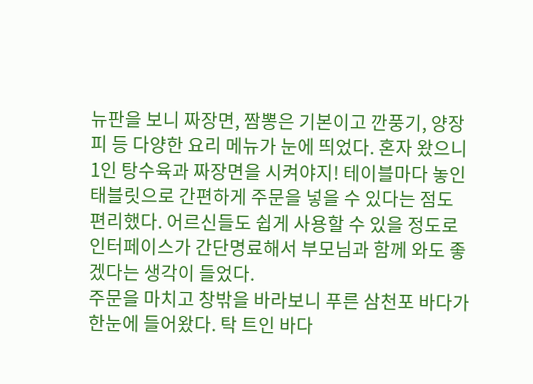뉴판을 보니 짜장면, 짬뽕은 기본이고 깐풍기, 양장피 등 다양한 요리 메뉴가 눈에 띄었다. 혼자 왔으니 1인 탕수육과 짜장면을 시켜야지! 테이블마다 놓인 태블릿으로 간편하게 주문을 넣을 수 있다는 점도 편리했다. 어르신들도 쉽게 사용할 수 있을 정도로 인터페이스가 간단명료해서 부모님과 함께 와도 좋겠다는 생각이 들었다.
주문을 마치고 창밖을 바라보니 푸른 삼천포 바다가 한눈에 들어왔다. 탁 트인 바다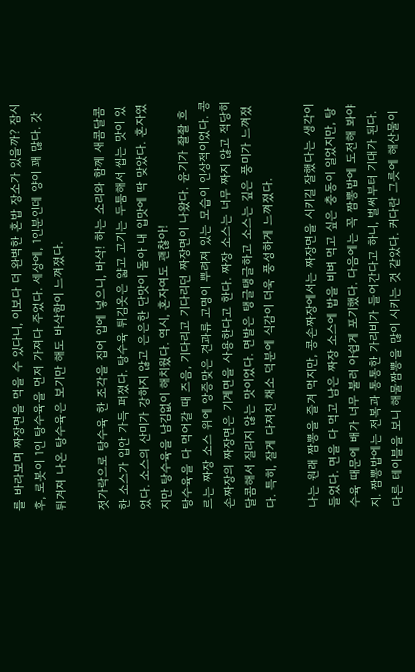를 바라보며 짜장면을 먹을 수 있다니, 이보다 더 완벽한 혼밥 장소가 있을까? 잠시 후, 로봇이 1인 탕수육을 먼저 가져다 주었다. 세상에, 1인분인데 양이 꽤 많다. 갓 튀겨져 나온 탕수육은 보기만 해도 바삭함이 느껴졌다.

젓가락으로 탕수육 한 조각을 집어 입에 넣으니, 바삭! 하는 소리와 함께 새콤달콤한 소스가 입안 가득 퍼졌다. 탕수육 튀김옷은 얇고 고기는 두툼해서 씹는 맛이 있었다. 소스의 산미가 강하지 않고 은은한 단맛이 돌아 내 입맛에 딱 맞았다. 혼자였지만 탕수육을 남김없이 해치웠다. 역시, 혼자여도 괜찮아!
탕수육을 다 먹어갈 때 즈음, 기다리고 기다리던 짜장면이 나왔다. 윤기가 좔좔 흐르는 짜장 소스 위에 앙증맞은 견과류 고명이 뿌려져 있는 모습이 인상적이었다. 콩손짜장의 짜장면은 기계면을 사용한다고 한다. 짜장 소스는 너무 짜지 않고 적당히 달콤해서 질리지 않는 맛이었다. 면발은 탱글탱글하고 소스는 깊은 풍미가 느껴졌다. 특히, 잘게 다져진 채소 덕분에 식감이 더욱 풍성하게 느껴졌다.

나는 원래 짬뽕을 즐겨 먹지만, 콩손짜장에서는 짜장면을 시키길 잘했다는 생각이 들었다. 면을 다 먹고 남은 짜장 소스에 밥을 비벼 먹고 싶은 충동이 일었지만, 탕수육 때문에 배가 너무 불러 아쉽게 포기했다. 다음에는 꼭 짬뽕밥에 도전해 봐야지. 짬뽕밥에는 전복과 통통한 가리비가 들어간다고 하니, 벌써부터 기대가 된다.
다른 테이블을 보니 해물짬뽕을 많이 시키는 것 같았다. 커다란 그릇에 해산물이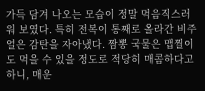가득 담겨 나오는 모습이 정말 먹음직스러워 보였다. 특히 전복이 통째로 올라간 비주얼은 감탄을 자아냈다. 짬뽕 국물은 맵찔이도 먹을 수 있을 정도로 적당히 매콤하다고 하니, 매운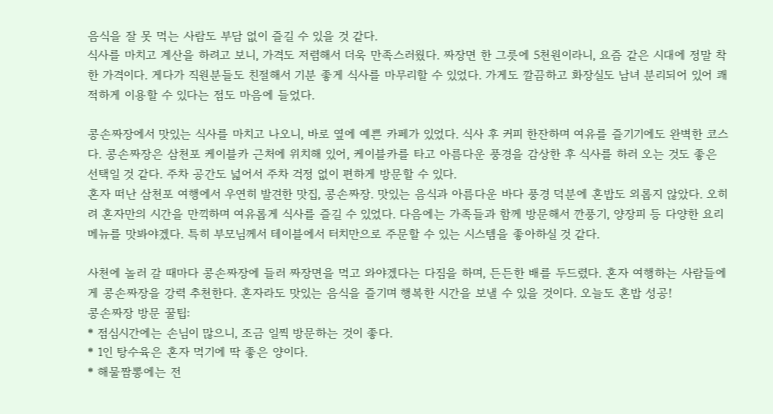음식을 잘 못 먹는 사람도 부담 없이 즐길 수 있을 것 같다.
식사를 마치고 계산을 하려고 보니, 가격도 저렴해서 더욱 만족스러웠다. 짜장면 한 그릇에 5천원이라니, 요즘 같은 시대에 정말 착한 가격이다. 게다가 직원분들도 친절해서 기분 좋게 식사를 마무리할 수 있었다. 가게도 깔끔하고 화장실도 남녀 분리되어 있어 쾌적하게 이용할 수 있다는 점도 마음에 들었다.

콩손짜장에서 맛있는 식사를 마치고 나오니, 바로 옆에 예쁜 카페가 있었다. 식사 후 커피 한잔하며 여유를 즐기기에도 완벽한 코스다. 콩손짜장은 삼천포 케이블카 근처에 위치해 있어, 케이블카를 타고 아름다운 풍경을 감상한 후 식사를 하러 오는 것도 좋은 선택일 것 같다. 주차 공간도 넓어서 주차 걱정 없이 편하게 방문할 수 있다.
혼자 떠난 삼천포 여행에서 우연히 발견한 맛집, 콩손짜장. 맛있는 음식과 아름다운 바다 풍경 덕분에 혼밥도 외롭지 않았다. 오히려 혼자만의 시간을 만끽하며 여유롭게 식사를 즐길 수 있었다. 다음에는 가족들과 함께 방문해서 깐풍기, 양장피 등 다양한 요리 메뉴를 맛봐야겠다. 특히 부모님께서 테이블에서 터치만으로 주문할 수 있는 시스템을 좋아하실 것 같다.

사천에 놀러 갈 때마다 콩손짜장에 들러 짜장면을 먹고 와야겠다는 다짐을 하며, 든든한 배를 두드렸다. 혼자 여행하는 사람들에게 콩손짜장을 강력 추천한다. 혼자라도 맛있는 음식을 즐기며 행복한 시간을 보낼 수 있을 것이다. 오늘도 혼밥 성공!
콩손짜장 방문 꿀팁:
* 점심시간에는 손님이 많으니, 조금 일찍 방문하는 것이 좋다.
* 1인 탕수육은 혼자 먹기에 딱 좋은 양이다.
* 해물짬뽕에는 전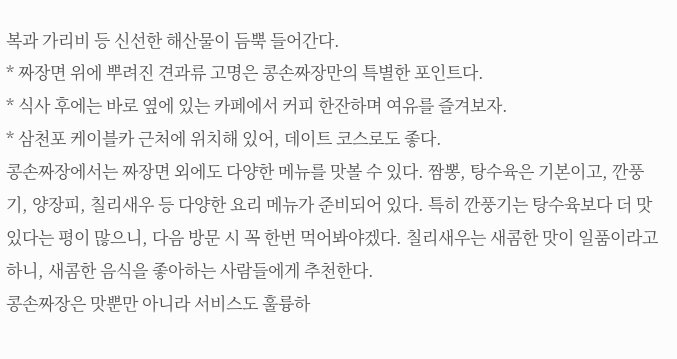복과 가리비 등 신선한 해산물이 듬뿍 들어간다.
* 짜장면 위에 뿌려진 견과류 고명은 콩손짜장만의 특별한 포인트다.
* 식사 후에는 바로 옆에 있는 카페에서 커피 한잔하며 여유를 즐겨보자.
* 삼천포 케이블카 근처에 위치해 있어, 데이트 코스로도 좋다.
콩손짜장에서는 짜장면 외에도 다양한 메뉴를 맛볼 수 있다. 짬뽕, 탕수육은 기본이고, 깐풍기, 양장피, 칠리새우 등 다양한 요리 메뉴가 준비되어 있다. 특히 깐풍기는 탕수육보다 더 맛있다는 평이 많으니, 다음 방문 시 꼭 한번 먹어봐야겠다. 칠리새우는 새콤한 맛이 일품이라고 하니, 새콤한 음식을 좋아하는 사람들에게 추천한다.
콩손짜장은 맛뿐만 아니라 서비스도 훌륭하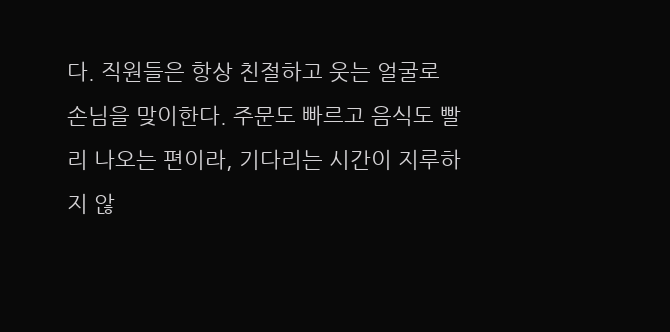다. 직원들은 항상 친절하고 웃는 얼굴로 손님을 맞이한다. 주문도 빠르고 음식도 빨리 나오는 편이라, 기다리는 시간이 지루하지 않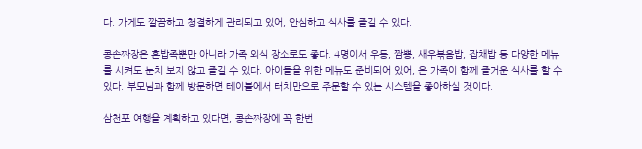다. 가게도 깔끔하고 청결하게 관리되고 있어, 안심하고 식사를 즐길 수 있다.

콩손짜장은 혼밥족뿐만 아니라 가족 외식 장소로도 좋다. 4명이서 우동, 짬뽕, 새우볶음밥, 잡채밥 등 다양한 메뉴를 시켜도 눈치 보지 않고 즐길 수 있다. 아이들을 위한 메뉴도 준비되어 있어, 온 가족이 함께 즐거운 식사를 할 수 있다. 부모님과 함께 방문하면 테이블에서 터치만으로 주문할 수 있는 시스템을 좋아하실 것이다.

삼천포 여행을 계획하고 있다면, 콩손짜장에 꼭 한번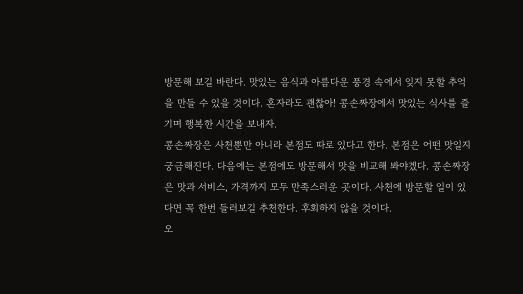방문해 보길 바란다. 맛있는 음식과 아름다운 풍경 속에서 잊지 못할 추억을 만들 수 있을 것이다. 혼자라도 괜찮아! 콩손짜장에서 맛있는 식사를 즐기며 행복한 시간을 보내자.
콩손짜장은 사천뿐만 아니라 본점도 따로 있다고 한다. 본점은 어떤 맛일지 궁금해진다. 다음에는 본점에도 방문해서 맛을 비교해 봐야겠다. 콩손짜장은 맛과 서비스, 가격까지 모두 만족스러운 곳이다. 사천에 방문할 일이 있다면 꼭 한번 들러보길 추천한다. 후회하지 않을 것이다.
오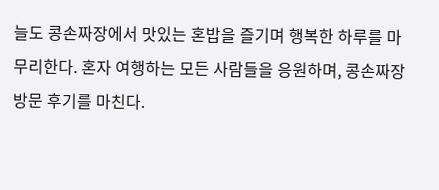늘도 콩손짜장에서 맛있는 혼밥을 즐기며 행복한 하루를 마무리한다. 혼자 여행하는 모든 사람들을 응원하며, 콩손짜장 방문 후기를 마친다.